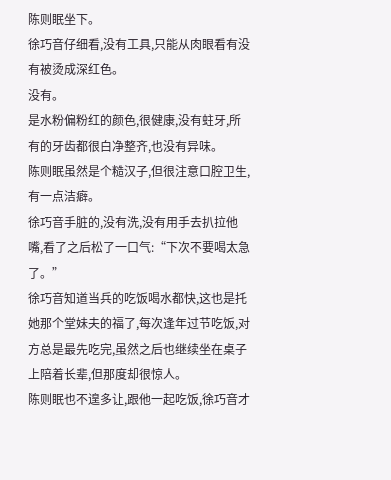陈则眠坐下。
徐巧音仔细看,没有工具,只能从肉眼看有没有被烫成深红色。
没有。
是水粉偏粉红的颜色,很健康,没有蛀牙,所有的牙齿都很白净整齐,也没有异味。
陈则眠虽然是个糙汉子,但很注意口腔卫生,有一点洁癖。
徐巧音手脏的,没有洗,没有用手去扒拉他嘴,看了之后松了一口气:“下次不要喝太急了。”
徐巧音知道当兵的吃饭喝水都快,这也是托她那个堂妹夫的福了,每次逢年过节吃饭,对方总是最先吃完,虽然之后也继续坐在桌子上陪着长辈,但那度却很惊人。
陈则眠也不遑多让,跟他一起吃饭,徐巧音才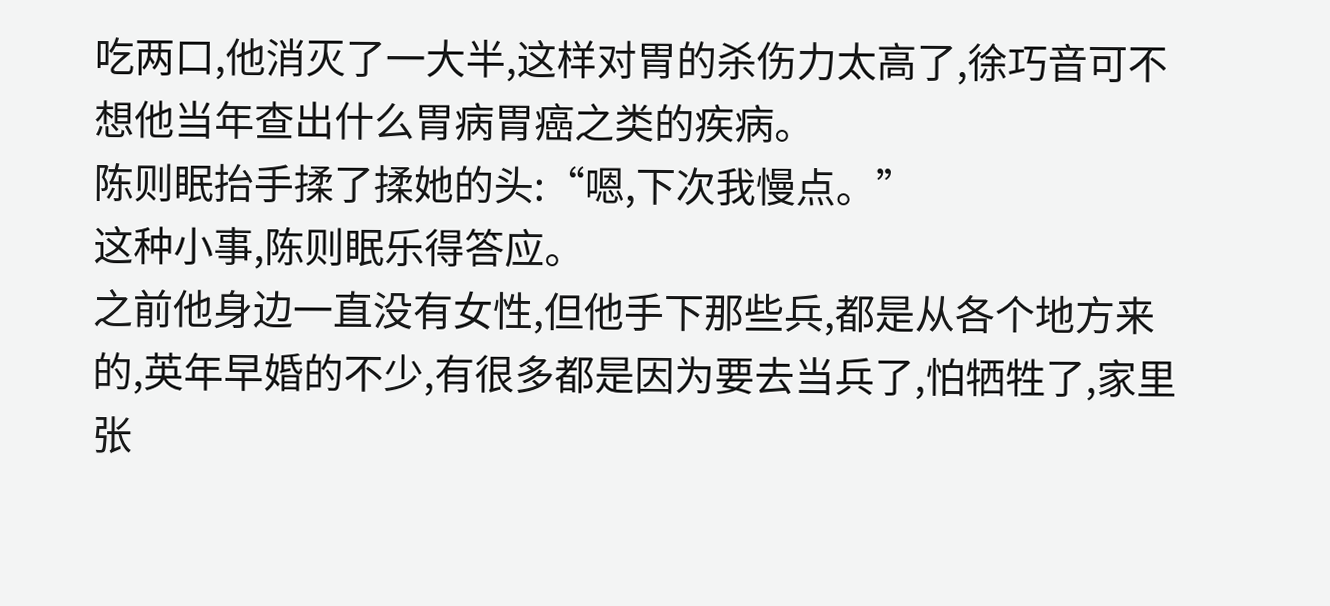吃两口,他消灭了一大半,这样对胃的杀伤力太高了,徐巧音可不想他当年查出什么胃病胃癌之类的疾病。
陈则眠抬手揉了揉她的头:“嗯,下次我慢点。”
这种小事,陈则眠乐得答应。
之前他身边一直没有女性,但他手下那些兵,都是从各个地方来的,英年早婚的不少,有很多都是因为要去当兵了,怕牺牲了,家里张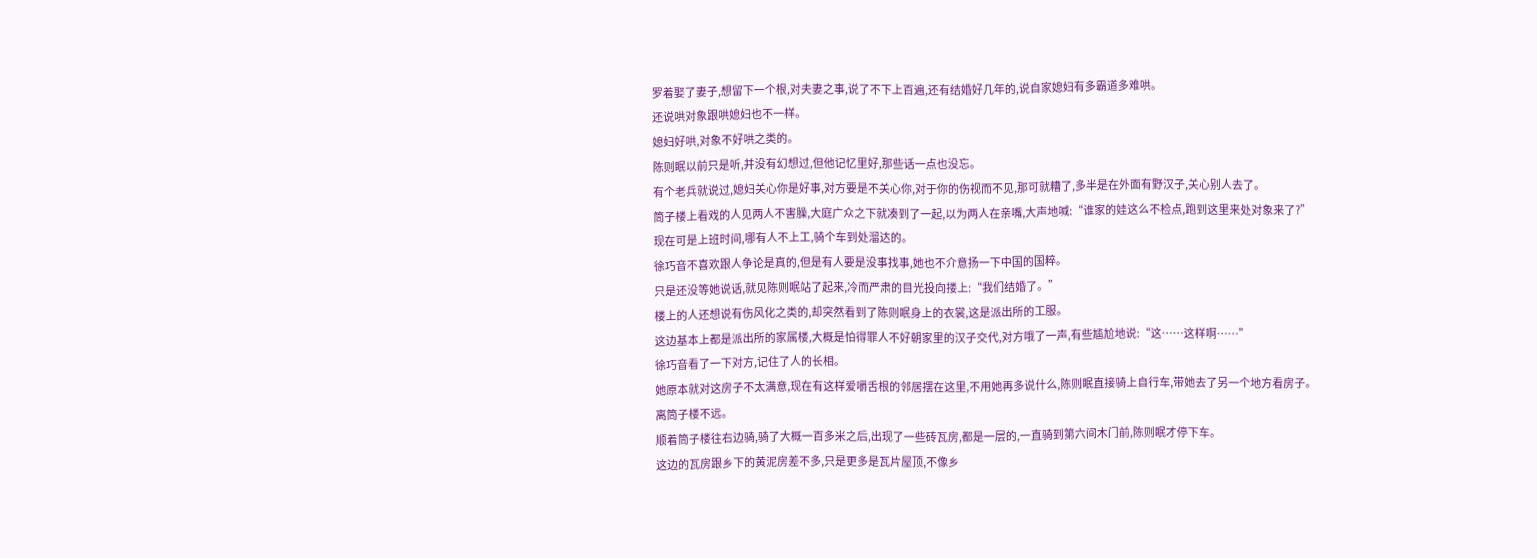罗着娶了妻子,想留下一个根,对夫妻之事,说了不下上百遍,还有结婚好几年的,说自家媳妇有多霸道多难哄。
还说哄对象跟哄媳妇也不一样。
媳妇好哄,对象不好哄之类的。
陈则眠以前只是听,并没有幻想过,但他记忆里好,那些话一点也没忘。
有个老兵就说过,媳妇关心你是好事,对方要是不关心你,对于你的伤视而不见,那可就糟了,多半是在外面有野汉子,关心别人去了。
筒子楼上看戏的人见两人不害臊,大庭广众之下就凑到了一起,以为两人在亲嘴,大声地喊:“谁家的娃这么不检点,跑到这里来处对象来了?”
现在可是上班时间,哪有人不上工,骑个车到处溜达的。
徐巧音不喜欢跟人争论是真的,但是有人要是没事找事,她也不介意扬一下中国的国粹。
只是还没等她说话,就见陈则眠站了起来,冷而严肃的目光投向搂上:“我们结婚了。”
楼上的人还想说有伤风化之类的,却突然看到了陈则眠身上的衣裳,这是派出所的工服。
这边基本上都是派出所的家属楼,大概是怕得罪人不好朝家里的汉子交代,对方哦了一声,有些尴尬地说:“这……这样啊……”
徐巧音看了一下对方,记住了人的长相。
她原本就对这房子不太满意,现在有这样爱嚼舌根的邻居摆在这里,不用她再多说什么,陈则眠直接骑上自行车,带她去了另一个地方看房子。
离筒子楼不远。
顺着筒子楼往右边骑,骑了大概一百多米之后,出现了一些砖瓦房,都是一层的,一直骑到第六间木门前,陈则眠才停下车。
这边的瓦房跟乡下的黄泥房差不多,只是更多是瓦片屋顶,不像乡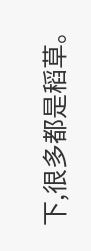下,很多都是稻草。